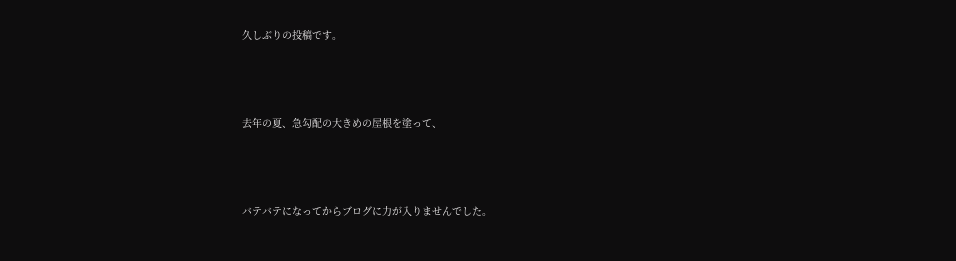久しぶりの投稿です。



去年の夏、急勾配の大きめの屋根を塗って、



バテバテになってからブログに力が入りませんでした。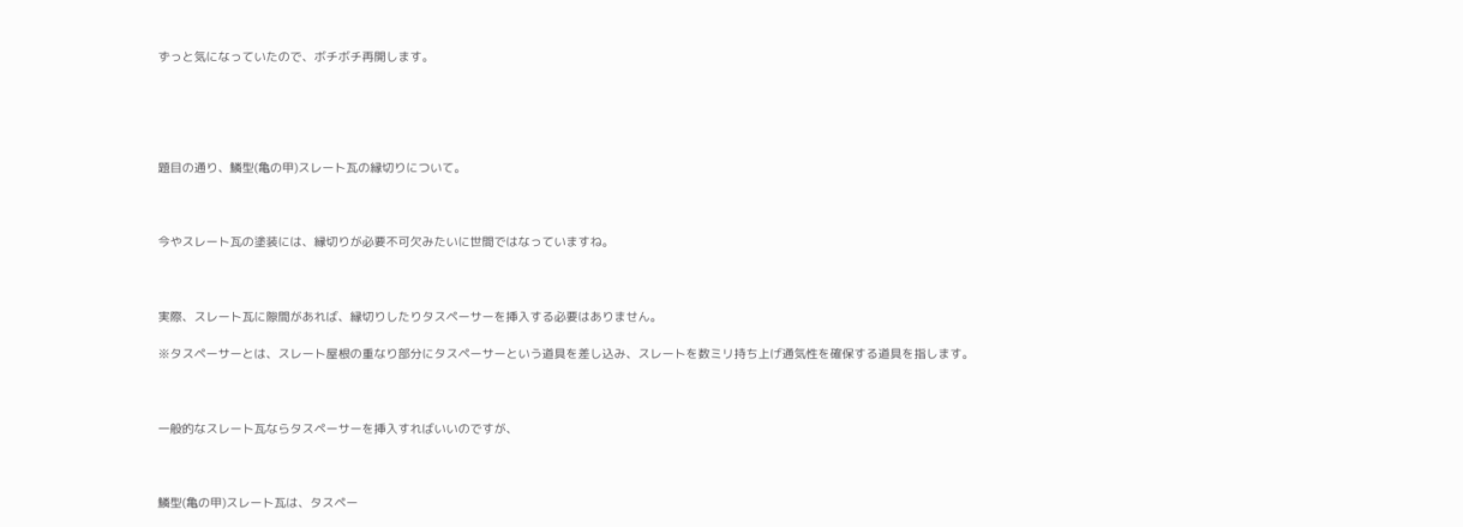ずっと気になっていたので、ボチボチ再開します。





題目の通り、鱗型(亀の甲)スレート瓦の縁切りについて。



今やスレート瓦の塗装には、縁切りが必要不可欠みたいに世間ではなっていますね。



実際、スレート瓦に隙間があれば、縁切りしたりタスペーサーを挿入する必要はありません。

※タスペーサーとは、スレート屋根の重なり部分にタスペーサーという道具を差し込み、スレートを数ミリ持ち上げ通気性を確保する道具を指します。



一般的なスレート瓦ならタスペーサーを挿入すればいいのですが、



鱗型(亀の甲)スレート瓦は、タスペー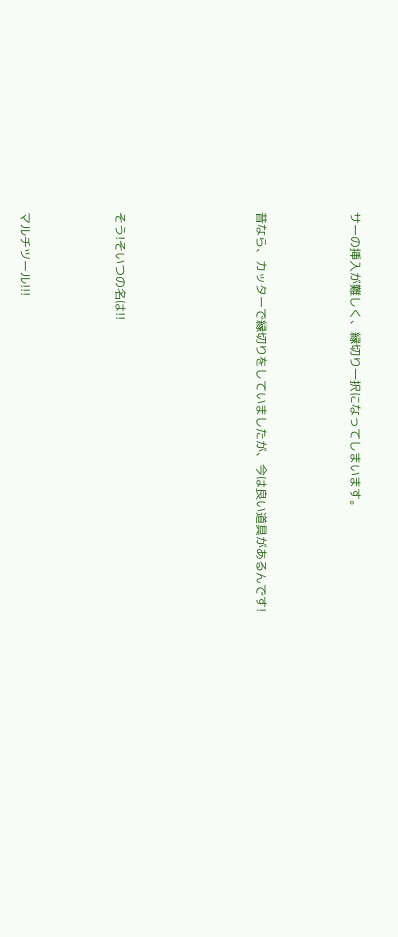サーの挿入が難しく、縁切り一択になってしまいます。



昔なら、カッターで縁切りをしていましたが、今は良い道具があるんです!





そう!そいつの名は!!



マルチツール!!!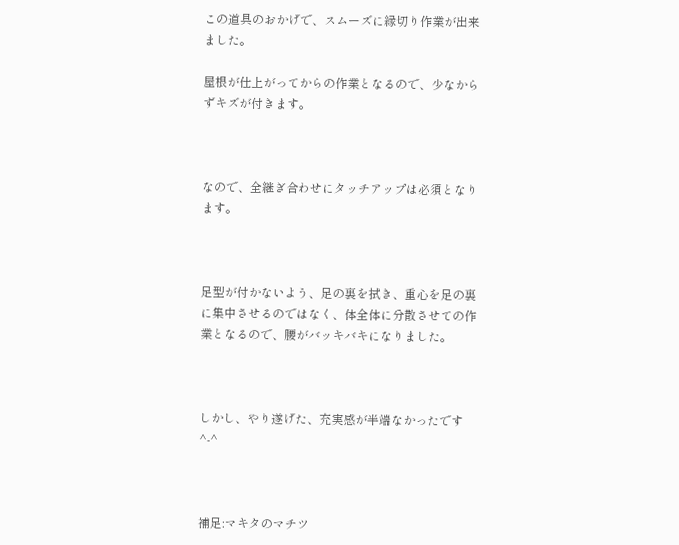この道具のおかげで、スムーズに縁切り作業が出来ました。

屋根が仕上がってからの作業となるので、少なからずキズが付きます。



なので、全継ぎ合わせにタッチアップは必須となります。



足型が付かないよう、足の裏を拭き、重心を足の裏に集中させるのではなく、体全体に分散させての作業となるので、腰がバッキバキになりました。



しかし、やり遂げた、充実感が半端なかったです^-^



補足:マキタのマチツ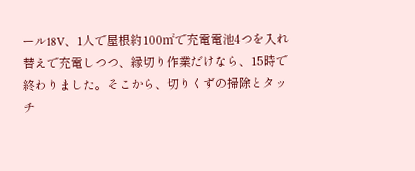ール18V、1人で屋根約100㎡で充電電池4つを入れ替えで充電しつつ、縁切り作業だけなら、15時で終わりました。そこから、切りくずの掃除とタッチ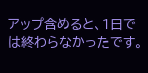アップ含めると、1日では終わらなかったです。